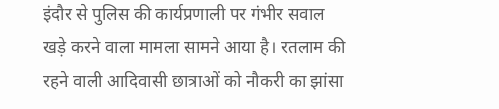इंदौर से पुलिस की कार्यप्रणाली पर गंभीर सवाल खड़े करने वाला मामला सामने आया है। रतलाम की रहने वाली आदिवासी छात्राओं को नौकरी का झांसा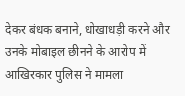देकर बंधक बनाने, धोखाधड़ी करने और उनके मोबाइल छीनने के आरोप में आखिरकार पुलिस ने मामला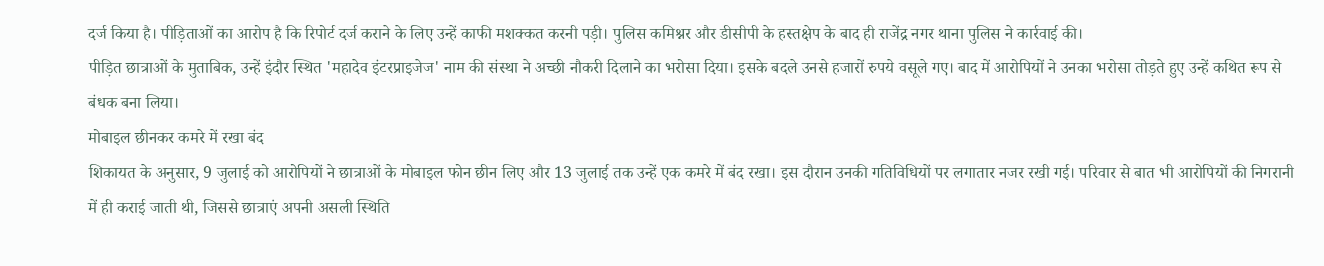दर्ज किया है। पीड़िताओं का आरोप है कि रिपोर्ट दर्ज कराने के लिए उन्हें काफी मशक्कत करनी पड़ी। पुलिस कमिश्नर और डीसीपी के हस्तक्षेप के बाद ही राजेंद्र नगर थाना पुलिस ने कार्रवाई की।
पीड़ित छात्राओं के मुताबिक, उन्हें इंदौर स्थित 'महादेव इंटरप्राइजेज' नाम की संस्था ने अच्छी नौकरी दिलाने का भरोसा दिया। इसके बदले उनसे हजारों रुपये वसूले गए। बाद में आरोपियों ने उनका भरोसा तोड़ते हुए उन्हें कथित रूप से बंधक बना लिया।
मोबाइल छीनकर कमरे में रखा बंद
शिकायत के अनुसार, 9 जुलाई को आरोपियों ने छात्राओं के मोबाइल फोन छीन लिए और 13 जुलाई तक उन्हें एक कमरे में बंद रखा। इस दौरान उनकी गतिविधियों पर लगातार नजर रखी गई। परिवार से बात भी आरोपियों की निगरानी में ही कराई जाती थी, जिससे छात्राएं अपनी असली स्थिति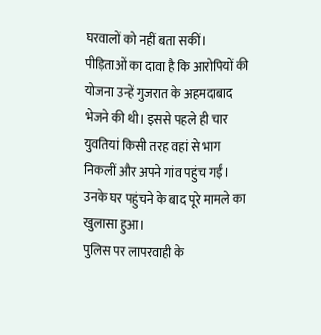घरवालों को नहीं बता सकीं। पीड़िताओं का दावा है कि आरोपियों की योजना उन्हें गुजरात के अहमदाबाद भेजने की थी। इससे पहले ही चार युवतियां किसी तरह वहां से भाग निकलीं और अपने गांव पहुंच गईं। उनके घर पहुंचने के बाद पूरे मामले का खुलासा हुआ।
पुलिस पर लापरवाही के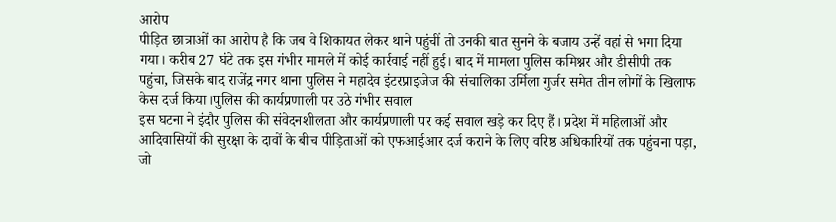आरोप
पीड़ित छात्राओं का आरोप है कि जब वे शिकायत लेकर थाने पहुंचीं तो उनकी बात सुनने के बजाय उन्हें वहां से भगा दिया गया। करीब 27 घंटे तक इस गंभीर मामले में कोई कार्रवाई नहीं हुई। बाद में मामला पुलिस कमिश्नर और डीसीपी तक पहुंचा, जिसके बाद राजेंद्र नगर थाना पुलिस ने महादेव इंटरप्राइजेज की संचालिका उर्मिला गुर्जर समेत तीन लोगों के खिलाफ केस दर्ज किया।पुलिस की कार्यप्रणाली पर उठे गंभीर सवाल
इस घटना ने इंदौर पुलिस की संवेदनशीलता और कार्यप्रणाली पर कई सवाल खड़े कर दिए हैं। प्रदेश में महिलाओं और आदिवासियों की सुरक्षा के दावों के बीच पीड़िताओं को एफआईआर दर्ज कराने के लिए वरिष्ठ अधिकारियों तक पहुंचना पड़ा, जो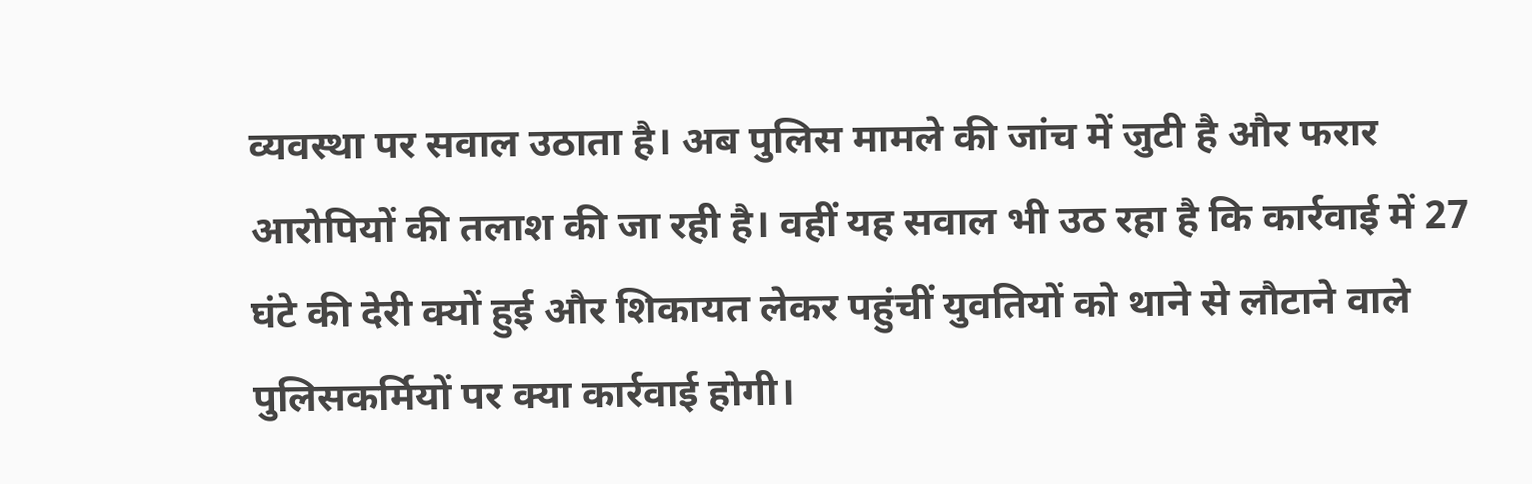व्यवस्था पर सवाल उठाता है। अब पुलिस मामले की जांच में जुटी है और फरार आरोपियों की तलाश की जा रही है। वहीं यह सवाल भी उठ रहा है कि कार्रवाई में 27 घंटे की देरी क्यों हुई और शिकायत लेकर पहुंचीं युवतियों को थाने से लौटाने वाले पुलिसकर्मियों पर क्या कार्रवाई होगी।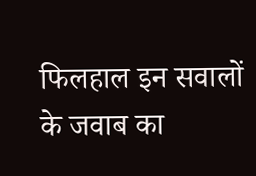फिलहाल इन सवालों के जवाब का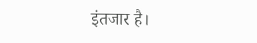इंतजार है।